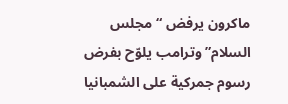ماكرون يرفض “مجلس السلام” وترامب يلوّح بفرض رسوم جمركية على الشمبانيا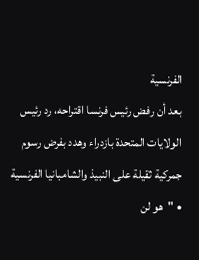الفرنسية
بعد أن رفض رئيس فرنسا اقتراحه، رد رئيس الولايات المتحدة بازدراء وهدد بفرض رسوم جمركية ثقيلة على النبيذ والشامبانيا الفرنسية • "هو لن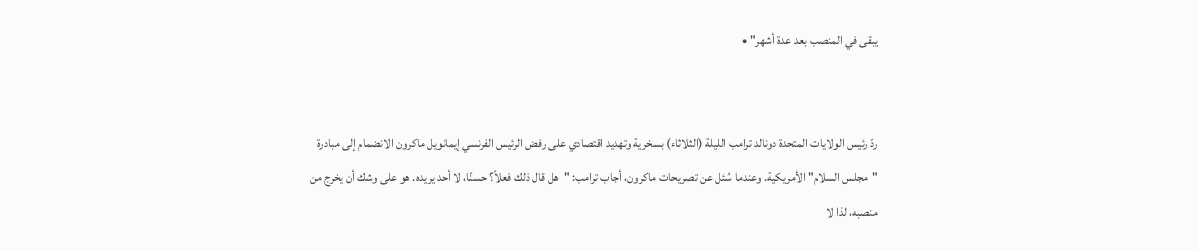يبقى في المنصب بعد عدة أشهر" •


ردّ رئيس الولايات المتحدة دونالد ترامب الليلة (الثلاثاء) بسخرية وتهديد اقتصادي على رفض الرئيس الفرنسي إيمانويل ماكرون الانضمام إلى مبادرة "مجلس السلام" الأمريكية. وعندما سُئل عن تصريحات ماكرون، أجاب ترامب: "هل قال ذلك فعلاً؟ حسنًا، لا أحد يريده. هو على وشك أن يخرج من منصبه، لذا لا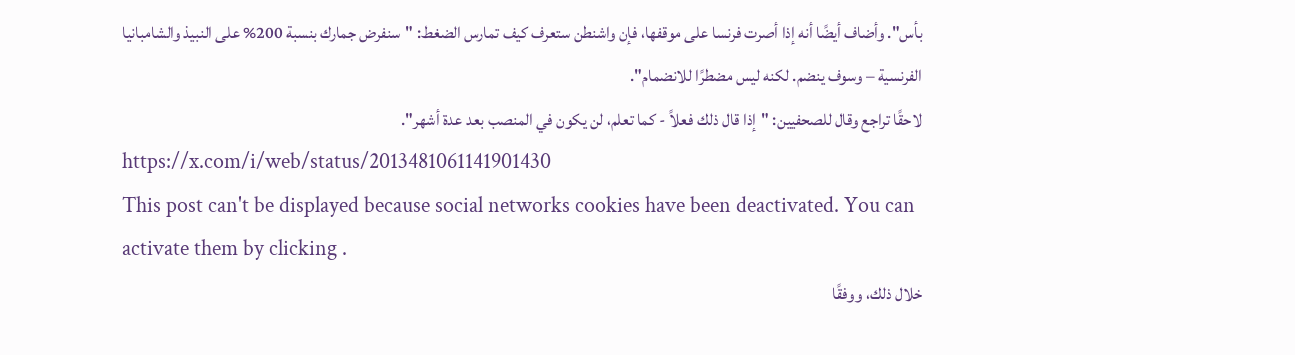بأس". وأضاف أيضًا أنه إذا أصرت فرنسا على موقفها، فإن واشنطن ستعرف كيف تمارس الضغط: "سنفرض جمارك بنسبة 200% على النبيذ والشامبانيا الفرنسية – وسوف ينضم. لكنه ليس مضطرًا للانضمام".
لاحقًا تراجع وقال للصحفيين: "إذا قال ذلك فعلاً - كما تعلم، لن يكون في المنصب بعد عدة أشهر".
https://x.com/i/web/status/2013481061141901430
This post can't be displayed because social networks cookies have been deactivated. You can activate them by clicking .
خلال ذلك، ووفقًا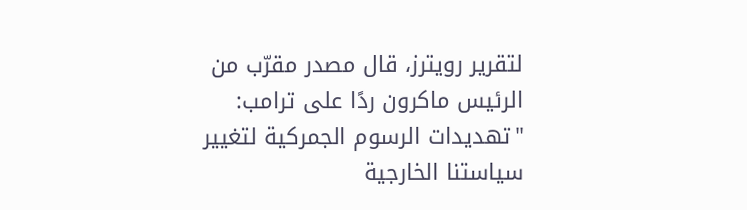لتقرير رويترز، قال مصدر مقرّب من الرئيس ماكرون ردًا على ترامب: "تهديدات الرسوم الجمركية لتغيير سياستنا الخارجية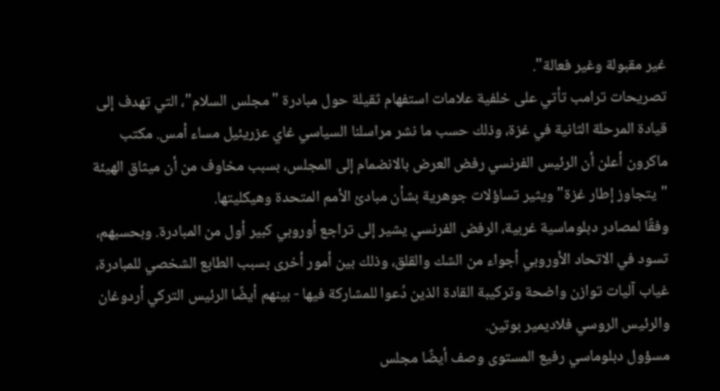غير مقبولة وغير فعالة".
تصريحات ترامب تأتي على خلفية علامات استفهام ثقيلة حول مبادرة "مجلس السلام"، التي تهدف إلى قيادة المرحلة الثانية في غزة، وذلك حسب ما نشر مراسلنا السياسي غاي عزريئيل مساء أمس. مكتب ماكرون أعلن أن الرئيس الفرنسي رفض العرض بالانضمام إلى المجلس، بسبب مخاوف من أن ميثاق الهيئة "يتجاوز إطار غزة" ويثير تساؤلات جوهرية بشأن مبادئ الأمم المتحدة وهيكليتها.
وفقًا لمصادر دبلوماسية غربية، الرفض الفرنسي يشير إلى تراجع أوروبي كبير أول من المبادرة. وبحسبهم، تسود في الاتحاد الأوروبي أجواء من الشك والقلق، وذلك بين أمور أخرى بسبب الطابع الشخصي للمبادرة، غياب آليات توازن واضحة وتركيبة القادة الذين دُعوا للمشاركة فيها - بينهم أيضًا الرئيس التركي أردوغان والرئيس الروسي فلاديمير بوتين.
مسؤول دبلوماسي رفيع المستوى وصف أيضًا مجلس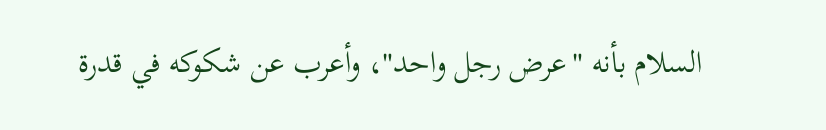السلام بأنه "عرض رجل واحد"، وأعرب عن شكوكه في قدرة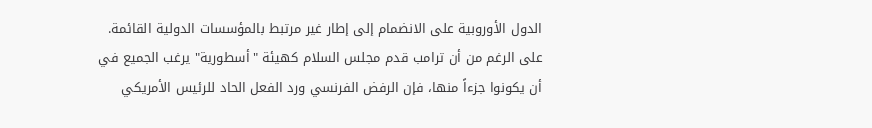الدول الأوروبية على الانضمام إلى إطار غير مرتبط بالمؤسسات الدولية القائمة.
على الرغم من أن ترامب قدم مجلس السلام كهيئة "أسطورية" يرغب الجميع في أن يكونوا جزءاً منها، فإن الرفض الفرنسي ورد الفعل الحاد للرئيس الأمريكي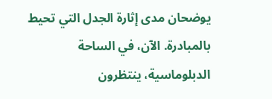يوضحان مدى إثارة الجدل التي تحيط بالمبادرة. الآن، في الساحة الدبلوماسية، ينتظرون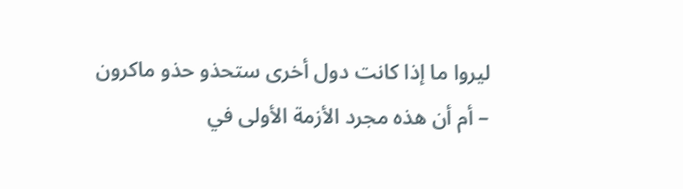ليروا ما إذا كانت دول أخرى ستحذو حذو ماكرون – أم أن هذه مجرد الأزمة الأولى في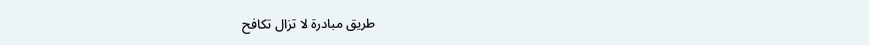طريق مبادرة لا تزال تكافح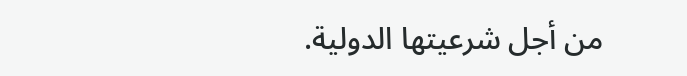من أجل شرعيتها الدولية.